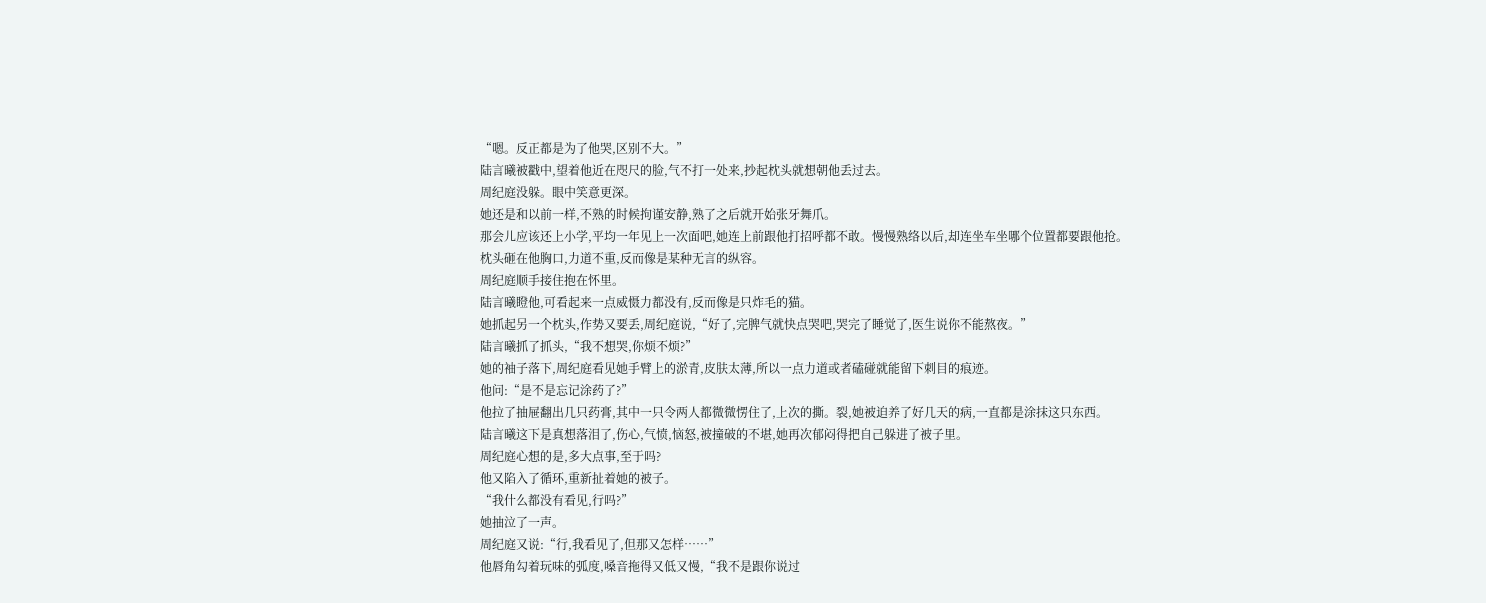“嗯。反正都是为了他哭,区别不大。”
陆言曦被戳中,望着他近在咫尺的脸,气不打一处来,抄起枕头就想朝他丢过去。
周纪庭没躲。眼中笑意更深。
她还是和以前一样,不熟的时候拘谨安静,熟了之后就开始张牙舞爪。
那会儿应该还上小学,平均一年见上一次面吧,她连上前跟他打招呼都不敢。慢慢熟络以后,却连坐车坐哪个位置都要跟他抢。
枕头砸在他胸口,力道不重,反而像是某种无言的纵容。
周纪庭顺手接住抱在怀里。
陆言曦瞪他,可看起来一点威慑力都没有,反而像是只炸毛的猫。
她抓起另一个枕头,作势又要丢,周纪庭说,“好了,完脾气就快点哭吧,哭完了睡觉了,医生说你不能熬夜。”
陆言曦抓了抓头,“我不想哭,你烦不烦?”
她的袖子落下,周纪庭看见她手臂上的淤青,皮肤太薄,所以一点力道或者磕碰就能留下刺目的痕迹。
他问:“是不是忘记涂药了?”
他拉了抽屉翻出几只药膏,其中一只令两人都微微愣住了,上次的撕。裂,她被迫养了好几天的病,一直都是涂抹这只东西。
陆言曦这下是真想落泪了,伤心,气愤,恼怒,被撞破的不堪,她再次郁闷得把自己躲进了被子里。
周纪庭心想的是,多大点事,至于吗?
他又陷入了循环,重新扯着她的被子。
“我什么都没有看见,行吗?”
她抽泣了一声。
周纪庭又说:“行,我看见了,但那又怎样……”
他唇角勾着玩味的弧度,嗓音拖得又低又慢,“我不是跟你说过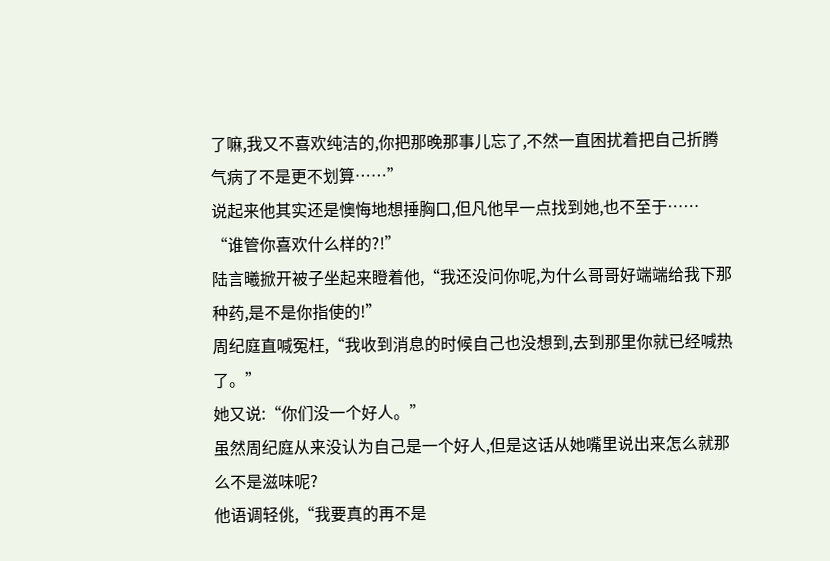了嘛,我又不喜欢纯洁的,你把那晚那事儿忘了,不然一直困扰着把自己折腾气病了不是更不划算……”
说起来他其实还是懊悔地想捶胸口,但凡他早一点找到她,也不至于……
“谁管你喜欢什么样的?!”
陆言曦掀开被子坐起来瞪着他,“我还没问你呢,为什么哥哥好端端给我下那种药,是不是你指使的!”
周纪庭直喊冤枉,“我收到消息的时候自己也没想到,去到那里你就已经喊热了。”
她又说:“你们没一个好人。”
虽然周纪庭从来没认为自己是一个好人,但是这话从她嘴里说出来怎么就那么不是滋味呢?
他语调轻佻,“我要真的再不是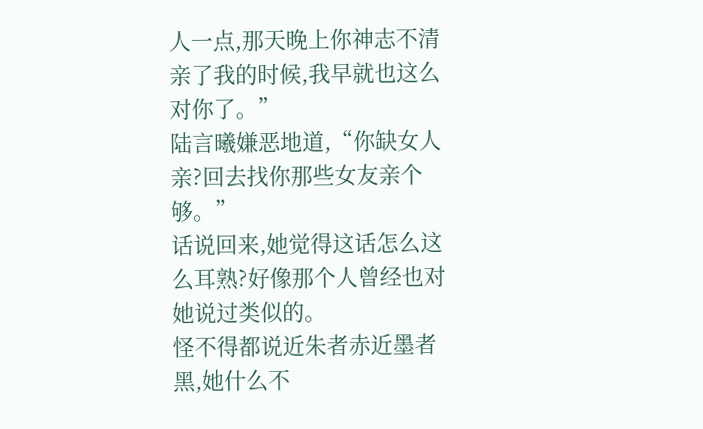人一点,那天晚上你神志不清亲了我的时候,我早就也这么对你了。”
陆言曦嫌恶地道,“你缺女人亲?回去找你那些女友亲个够。”
话说回来,她觉得这话怎么这么耳熟?好像那个人曾经也对她说过类似的。
怪不得都说近朱者赤近墨者黑,她什么不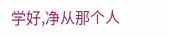学好,净从那个人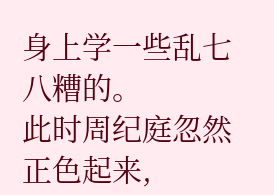身上学一些乱七八糟的。
此时周纪庭忽然正色起来,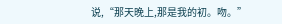说,“那天晚上,那是我的初。吻。”